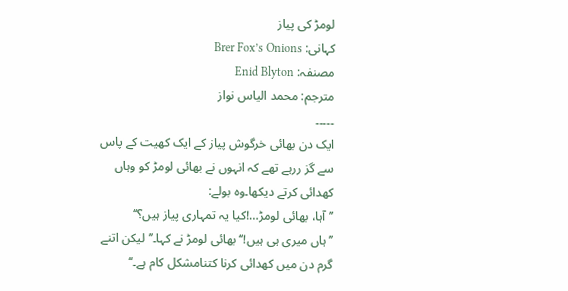لومڑ کی پیاز
کہانی: Brer Fox’s Onions
مصنفہ: Enid Blyton
مترجم: محمد الیاس نواز
۔۔۔۔۔
ایک دن بھائی خرگوش پیاز کے ایک کھیت کے پاس سے گز ررہے تھے کہ انہوں نے بھائی لومڑ کو وہاں کھدائی کرتے دیکھا۔وہ بولے:
’’آہا، بھائی لومڑ…!کیا یہ تمہاری پیاز ہیں؟‘‘
’’ہاں میری ہی ہیں!‘‘بھائی لومڑ نے کہا۔’’لیکن اتنے گرم دن میں کھدائی کرنا کتنامشکل کام ہے۔‘‘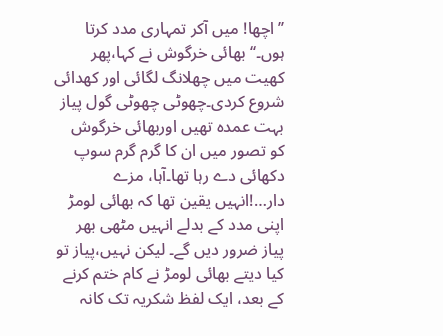’’اچھا! میں آکر تمہاری مدد کرتا ہوں۔‘‘بھائی خرگوش نے کہا،پھر کھیت میں چھلانگ لگائی اور کھدائی شروع کردی۔چھوٹی چھوٹی گول پیاز بہت عمدہ تھیں اوربھائی خرگوش کو تصور میں ان کا گرم گرم سوپ دکھائی دے رہا تھا۔آہا، مزے دار…!انہیں یقین تھا کہ بھائی لومڑ اپنی مدد کے بدلے انہیں مٹھی بھر پیاز ضرور دیں گے۔ لیکن نہیں،پیاز تو کیا دیتے بھائی لومڑ نے کام ختم کرنے کے بعد، ایک لفظ شکریہ تک کانہ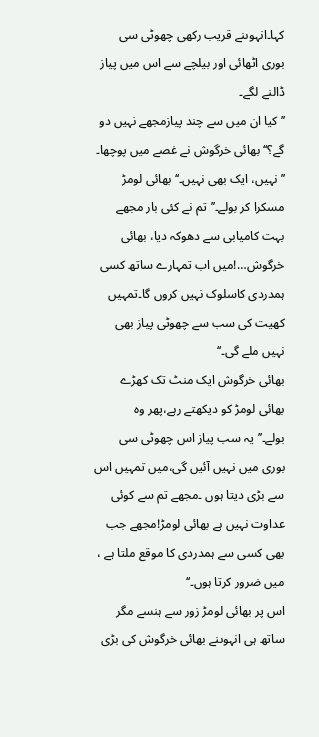کہا۔انہوںنے قریب رکھی چھوٹی سی بوری اٹھائی اور بیلچے سے اس میں پیاز ڈالنے لگے۔
’’کیا ان میں سے چند پیازمجھے نہیں دو گے؟‘‘بھائی خرگوش نے غصے میں پوچھا۔
’’نہیں، ایک بھی نہیں۔‘‘ بھائی لومڑ مسکرا کر بولے۔’’تم نے کئی بار مجھے بہت کامیابی سے دھوکہ دیا، بھائی خرگوش…!میں اب تمہارے ساتھ کسی ہمدردی کاسلوک نہیں کروں گا۔تمہیں کھیت کی سب سے چھوٹی پیاز بھی نہیں ملے گی۔‘‘
بھائی خرگوش ایک منٹ تک کھڑے بھائی لومڑ کو دیکھتے رہے،پھر وہ بولے۔’’یہ سب پیاز اس چھوٹی سی بوری میں نہیں آئیں گی،میں تمہیں اس سے بڑی دیتا ہوں ۔مجھے تم سے کوئی عداوت نہیں ہے بھائی لومڑ!مجھے جب بھی کسی سے ہمدردی کا موقع ملتا ہے ، میں ضرور کرتا ہوں۔‘‘
اس پر بھائی لومڑ زور سے ہنسے مگر ساتھ ہی انہوںنے بھائی خرگوش کی بڑی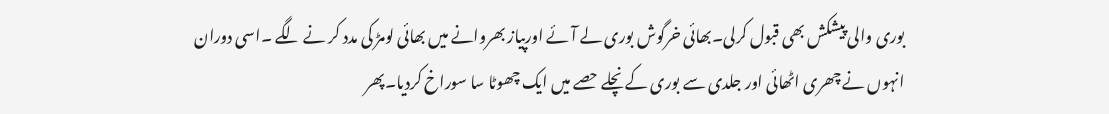بوری والی پیشکش بھی قبول کرلی۔بھائی خرگوش بوری لے آئے اورپیاز بھروانے میں بھائی لومڑ کی مدد کر نے لگے ۔اسی دوران انہوں نے چھری اٹھائی اور جلدی سے بوری کے نچلے حصے میں ایک چھوٹا سا سوراخ کردیا۔پھر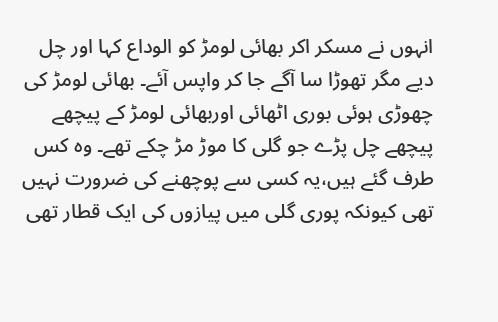انہوں نے مسکر اکر بھائی لومڑ کو الوداع کہا اور چل دیے مگر تھوڑا سا آگے جا کر واپس آئے۔ بھائی لومڑ کی چھوڑی ہوئی بوری اٹھائی اوربھائی لومڑ کے پیچھے پیچھے چل پڑے جو گلی کا موڑ مڑ چکے تھے۔ وہ کس طرف گئے ہیں،یہ کسی سے پوچھنے کی ضرورت نہیں تھی کیونکہ پوری گلی میں پیازوں کی ایک قطار تھی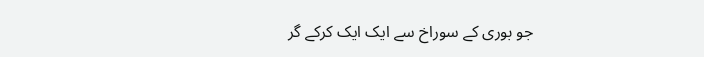جو بوری کے سوراخ سے ایک ایک کرکے گر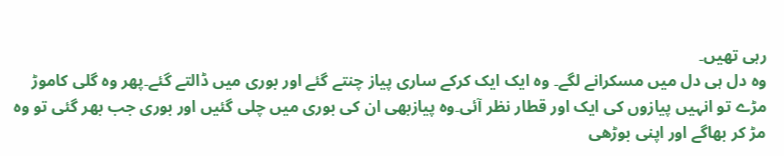رہی تھیں۔
وہ دل ہی دل میں مسکرانے لگے۔ وہ ایک ایک کرکے ساری پیاز چنتے گئے اور بوری میں ڈالتے گئے۔پھر وہ گلی کاموڑ مڑے تو انہیں پیازوں کی ایک اور قطار نظر آئی۔وہ پیازبھی ان کی بوری میں چلی گئیں اور بوری جب بھر گئی تو وہ مڑ کر بھاگے اور اپنی بوڑھی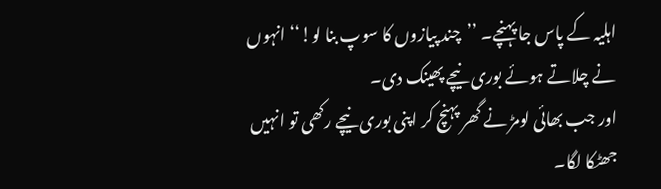اہلیہ کے پاس جا پہنچے۔ ’’چند پیازوں کا سوپ بنا لو!‘‘ انہوں نے چلاتے ہوئے بوری نیچے پھینک دی۔
اور جب بھائی لومڑ نے گھر پہنچ کر اپنی بوری نیچے رکھی تو انہیں جھٹکا لگا۔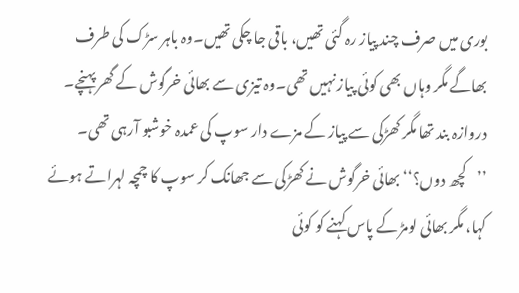بوری میں صرف چند پیاز رہ گئی تھیں، باقی جا چکی تھیں۔وہ باہر سڑک کی طرف بھاگے مگر وہاں بھی کوئی پیاز نہیں تھی۔وہ تیزی سے بھائی خرگوش کے گھر پہنچے۔ دروازہ بند تھا مگر کھڑکی سے پیاز کے مزے دار سوپ کی عمدہ خوشبو آرہی تھی۔
’’کچھ دوں؟‘‘ بھائی خرگوش نے کھڑکی سے جھانک کر سوپ کا چمچہ لہراتے ہوئے کہا، مگر بھائی لومڑ کے پاس کہنے کو کوئی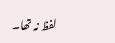لفظ نہ تھا۔